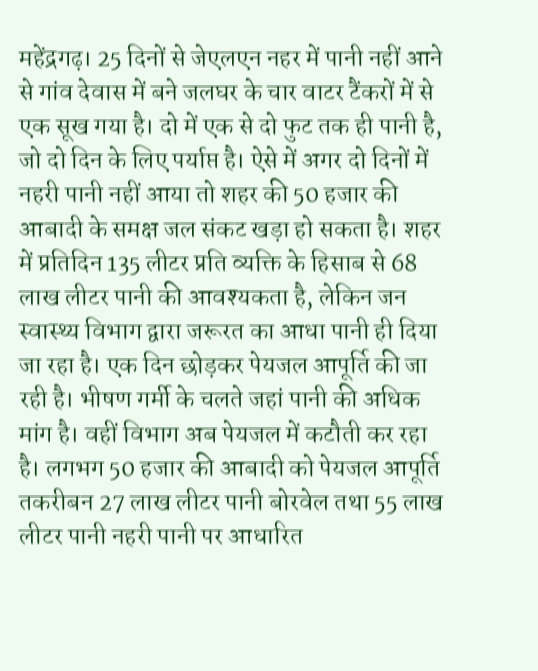महेंद्रगढ़। 25 दिनों से जेएलएन नहर में पानी नहीं आने से गांव देवास में बने जलघर के चार वाटर टैंकरों में से एक सूख गया है। दो में एक से दो फुट तक ही पानी है, जो दो दिन के लिए पर्याप्त है। ऐसे में अगर दो दिनों में नहरी पानी नहीं आया तो शहर की 50 हजार की आबादी के समक्ष जल संकट खड़ा हो सकता है। शहर में प्रतिदिन 135 लीटर प्रति व्यक्ति के हिसाब से 68 लाख लीटर पानी की आवश्यकता है, लेकिन जन स्वास्थ्य विभाग द्वारा जरूरत का आधा पानी ही दिया जा रहा है। एक दिन छोड़कर पेयजल आपूर्ति की जा रही है। भीषण गर्मी के चलते जहां पानी की अधिक मांग है। वहीं विभाग अब पेयजल में कटौती कर रहा है। लगभग 50 हजार की आबादी को पेयजल आपूर्ति तकरीबन 27 लाख लीटर पानी बोरवेल तथा 55 लाख लीटर पानी नहरी पानी पर आधारित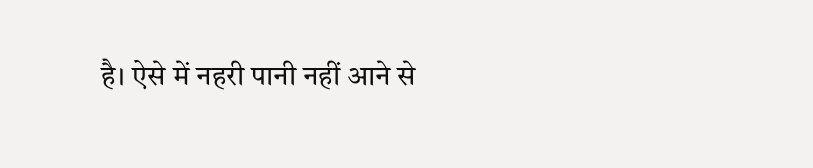है। ऐसे में नहरी पानी नहीं आने से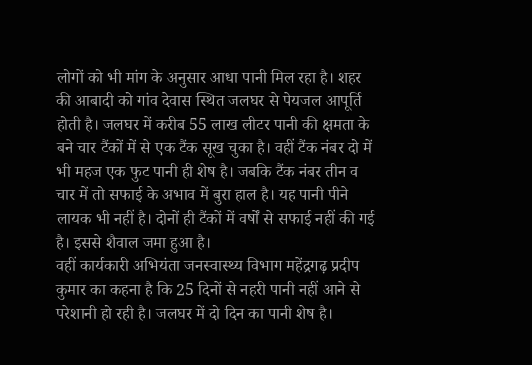लोगों को भी मांग के अनुसार आधा पानी मिल रहा है। शहर की आबादी को गांव देवास स्थित जलघर से पेयजल आपूर्ति होती है। जलघर में करीब 55 लाख लीटर पानी की क्षमता के बने चार टैंकों में से एक टैंक सूख चुका है। वहीं टैंक नंबर दो में भी महज एक फुट पानी ही शेष है। जबकि टैंक नंबर तीन व चार में तो सफाई के अभाव में बुरा हाल है। यह पानी पीने लायक भी नहीं है। दोनों ही टैंकों में वर्षों से सफाई नहीं की गई है। इससे शैवाल जमा हुआ है।
वहीं कार्यकारी अभियंता जनस्वास्थ्य विभाग महेंद्रगढ़ प्रदीप कुमार का कहना है कि 25 दिनों से नहरी पानी नहीं आने से परेशानी हो रही है। जलघर में दो दिन का पानी शेष है।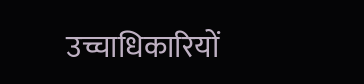उच्चाधिकारियों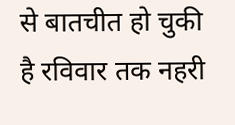से बातचीत हो चुकी है रविवार तक नहरी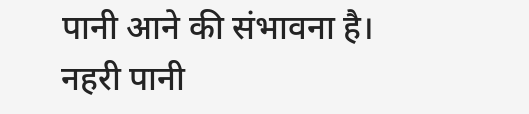पानी आने की संभावना है। नहरी पानी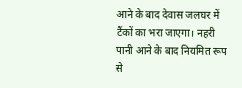आने के बाद देवास जलघर में टैंकों का भरा जाएगा। नहरी पानी आने के बाद नियमित रूप से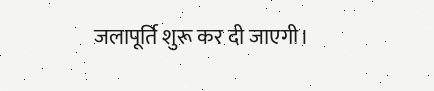जलापूर्ति शुरू कर दी जाएगी।